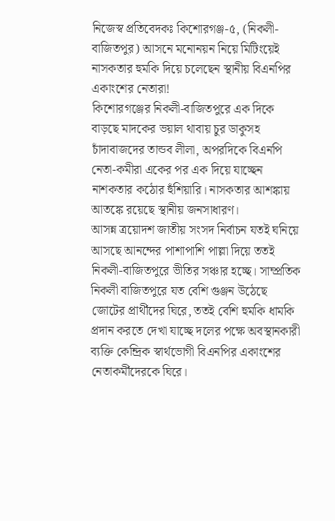নিজেস্ব প্রতিবেদকঃ কিশোরগঞ্জ-৫, (নিকলী-বাজিতপুর) আসনে মনোনয়ন নিয়ে মিটিংয়েই নাসকতার হুমকি দিয়ে চলেছেন স্থানীয় বিএনপির একাংশের নেতারা!
কিশোরগঞ্জের নিকলী-বাজিতপুরে এক দিকে বাড়ছে মাদকের ভয়াল থাবায় চুর ডাকুসহ চাঁদাবাজদের তান্ডব লীলা, অপরদিকে বিএনপি নেতা-কমীরা একের পর এক দিয়ে যাচ্ছেন নাশকতার কঠোর হুঁশিয়ারি। নাসকতার আশঙ্কায় আতঙ্কে রয়েছে স্থানীয় জনসাধারণ।
আসন্ন ত্রয়োদশ জাতীয় সংসদ নির্বাচন যতই ঘনিয়ে আসছে আনন্দের পাশাপাশি পাল্লা দিয়ে ততই নিকলী-বাজিতপুরে ভীতির সঞ্চার হচ্ছে। সাম্প্রতিক নিকলী বাজিতপুরে যত বেশি গুঞ্জন উঠেছে জোটের প্রার্থীদের ঘিরে, ততই বেশি হুমকি ধামকি প্রদান করতে দেখা যাচ্ছে দলের পক্ষে অবস্থানকারী ব্যক্তি কেন্দ্রিক স্বার্থভোগী বিএনপির একাংশের নেতাকর্মীদেরকে ঘিরে।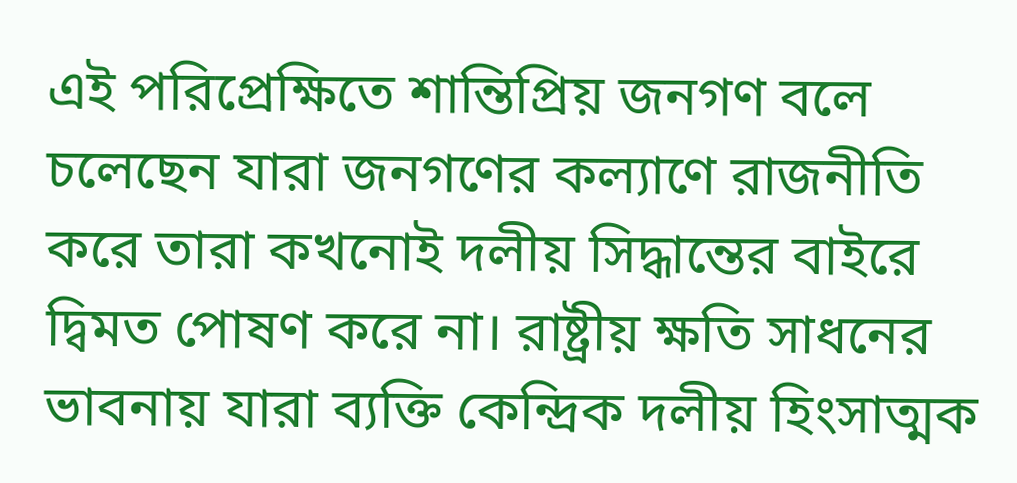এই পরিপ্রেক্ষিতে শান্তিপ্রিয় জনগণ বলে চলেছেন যারা জনগণের কল্যাণে রাজনীতি করে তারা কখনোই দলীয় সিদ্ধান্তের বাইরে দ্বিমত পোষণ করে না। রাষ্ট্রীয় ক্ষতি সাধনের ভাবনায় যারা ব্যক্তি কেন্দ্রিক দলীয় হিংসাত্মক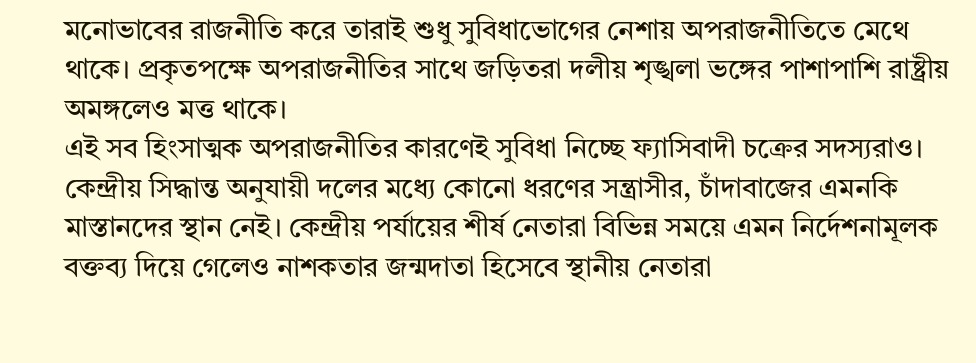মনোভাবের রাজনীতি করে তারাই শুধু সুবিধাভোগের নেশায় অপরাজনীতিতে মেথে থাকে। প্রকৃতপক্ষে অপরাজনীতির সাথে জড়িতরা দলীয় শৃঙ্খলা ভঙ্গের পাশাপাশি রাষ্ট্রীয় অমঙ্গলেও মত্ত থাকে।
এই সব হিংসাত্মক অপরাজনীতির কারণেই সুবিধা নিচ্ছে ফ্যাসিবাদী চক্রের সদস্যরাও।
কেন্দ্রীয় সিদ্ধান্ত অনুযায়ী দলের মধ্যে কোনো ধরণের সন্ত্রাসীর, চাঁদাবাজের এমনকি মাস্তানদের স্থান নেই। কেন্দ্রীয় পর্যায়ের শীর্ষ নেতারা বিভিন্ন সময়ে এমন নির্দেশনামূলক বক্তব্য দিয়ে গেলেও নাশকতার জন্মদাতা হিসেবে স্থানীয় নেতারা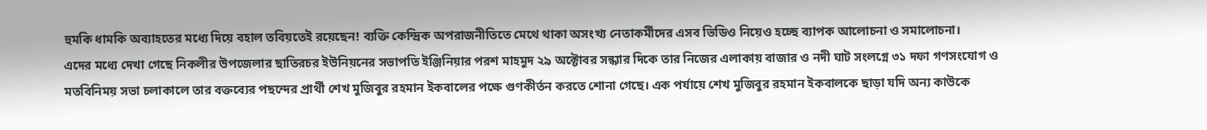হুমকি ধামকি অব্যাহতের মধ্যে দিয়ে বহাল তবিয়তেই রয়েছেন! ব্যক্তি কেন্দ্রিক অপরাজনীতিতে মেথে থাকা অসংখ্য নেতাকর্মীদের এসব ভিডিও নিয়েও হচ্ছে ব্যাপক আলোচনা ও সমালোচনা।
এদের মধ্যে দেখা গেছে নিকলীর উপজেলার ছাতিরচর ইউনিয়নের সভাপতি ইঞ্জিনিয়ার পরশ মাহমুদ ২৯ অক্টোবর সন্ধ্যার দিকে তার নিজের এলাকায় বাজার ও নদী ঘাট সংলগ্নে ৩১ দফা গণসংযোগ ও মতবিনিময় সভা চলাকালে তার বক্তব্যের পছন্দের প্রার্থী শেখ মুজিবুর রহমান ইকবালের পক্ষে গুণকীর্তন করতে শোনা গেছে। এক পর্যায়ে শেখ মুজিবুর রহমান ইকবালকে ছাড়া যদি অন্য কাউকে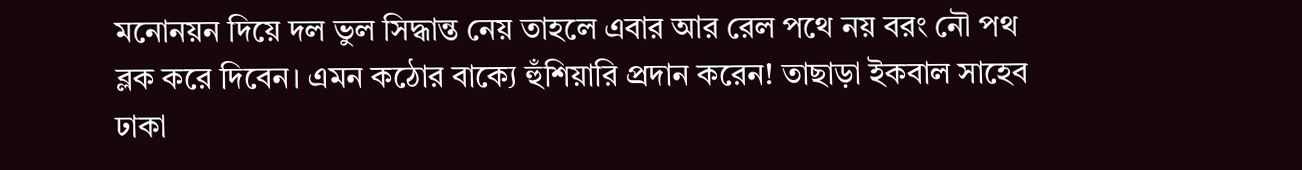মনোনয়ন দিয়ে দল ভুল সিদ্ধান্ত নেয় তাহলে এবার আর রেল পথে নয় বরং নৌ পথ ব্লক করে দিবেন। এমন কঠোর বাক্যে হুঁশিয়ারি প্রদান করেন! তাছাড়া ইকবাল সাহেব ঢাকা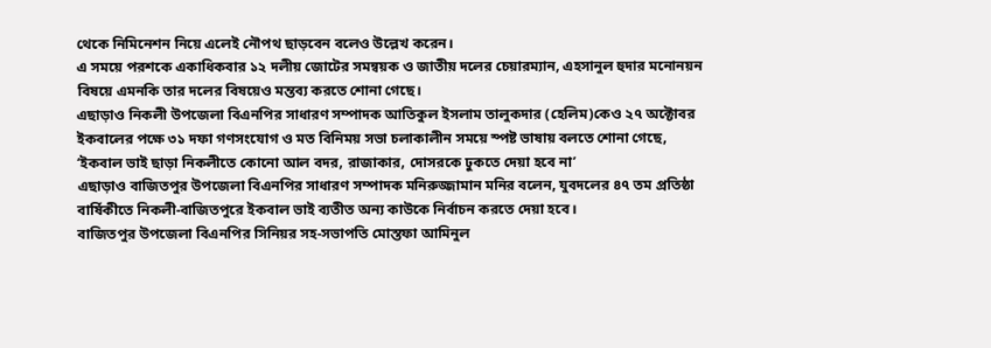থেকে নিমিনেশন নিয়ে এলেই নৌপথ ছাড়বেন বলেও উল্লেখ করেন।
এ সময়ে পরশকে একাধিকবার ১২ দলীয় জোটের সমন্বয়ক ও জাতীয় দলের চেয়ারম্যান, এহসানুল হুদার মনোনয়ন বিষয়ে এমনকি তার দলের বিষয়েও মন্তব্য করতে শোনা গেছে।
এছাড়াও নিকলী উপজেলা বিএনপির সাধারণ সম্পাদক আতিকুল ইসলাম তালুকদার (হেলিম)কেও ২৭ অক্টোবর ইকবালের পক্ষে ৩১ দফা গণসংযোগ ও মত বিনিময় সভা চলাকালীন সময়ে স্পষ্ট ভাষায় বলতে শোনা গেছে, ‘ইকবাল ভাই ছাড়া নিকলীতে কোনো আল বদর, রাজাকার, দোসরকে ঢুকতে দেয়া হবে না’
এছাড়াও বাজিতপুর উপজেলা বিএনপির সাধারণ সম্পাদক মনিরুজ্জামান মনির বলেন, যুবদলের ৪৭ তম প্রতিষ্ঠা বার্ষিকীতে নিকলী-বাজিতপুরে ইকবাল ভাই ব্যতীত অন্য কাউকে নির্বাচন করতে দেয়া হবে।
বাজিতপুর উপজেলা বিএনপির সিনিয়র সহ-সভাপতি মোস্তফা আমিনুল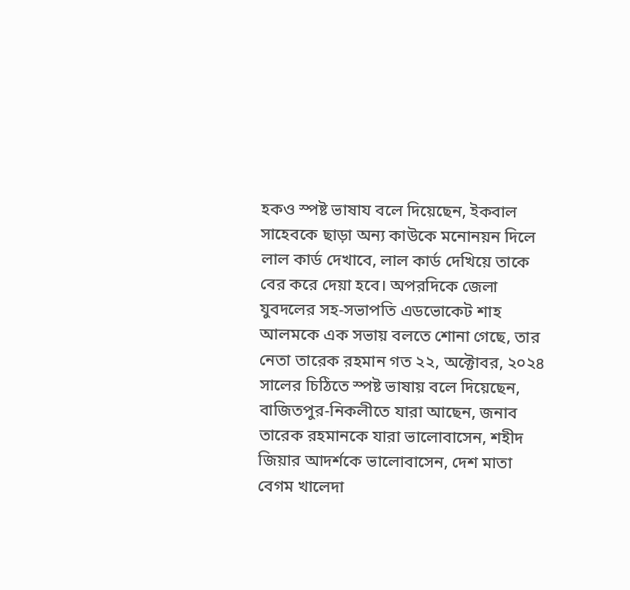হকও স্পষ্ট ভাষায বলে দিয়েছেন, ইকবাল সাহেবকে ছাড়া অন্য কাউকে মনোনয়ন দিলে লাল কার্ড দেখাবে, লাল কার্ড দেখিয়ে তাকে বের করে দেয়া হবে। অপরদিকে জেলা যুবদলের সহ-সভাপতি এডভোকেট শাহ আলমকে এক সভায় বলতে শোনা গেছে, তার নেতা তারেক রহমান গত ২২, অক্টোবর, ২০২৪ সালের চিঠিতে স্পষ্ট ভাষায় বলে দিয়েছেন, বাজিতপুর-নিকলীতে যারা আছেন, জনাব তারেক রহমানকে যারা ভালোবাসেন, শহীদ জিয়ার আদর্শকে ভালোবাসেন, দেশ মাতা বেগম খালেদা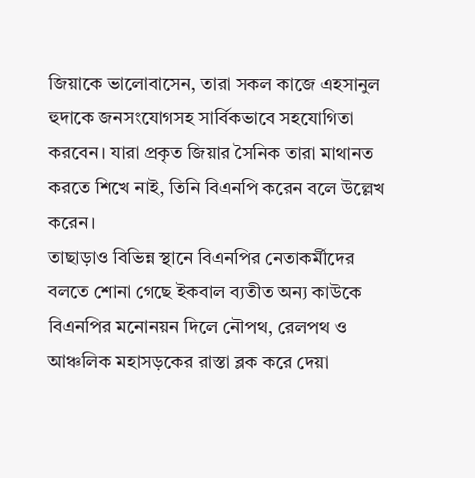জিয়াকে ভালোবাসেন, তারা সকল কাজে এহসানুল হুদাকে জনসংযোগসহ সার্বিকভাবে সহযোগিতা করবেন। যারা প্রকৃত জিয়ার সৈনিক তারা মাথানত করতে শিখে নাই, তিনি বিএনপি করেন বলে উল্লেখ করেন।
তাছাড়াও বিভিন্ন স্থানে বিএনপির নেতাকর্মীদের বলতে শোনা গেছে ইকবাল ব্যতীত অন্য কাউকে বিএনপির মনোনয়ন দিলে নৌপথ, রেলপথ ও আঞ্চলিক মহাসড়কের রাস্তা ব্লক করে দেয়া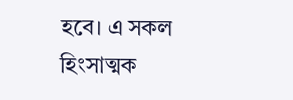হবে। এ সকল হিংসাত্মক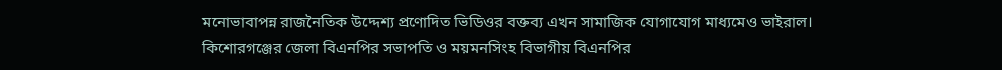মনোভাবাপন্ন রাজনৈতিক উদ্দেশ্য প্রণোদিত ভিডিওর বক্তব্য এখন সামাজিক যোগাযোগ মাধ্যমেও ভাইরাল।
কিশোরগঞ্জের জেলা বিএনপির সভাপতি ও ময়মনসিংহ বিভাগীয় বিএনপির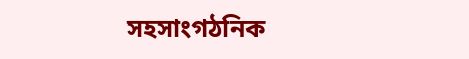সহসাংগঠনিক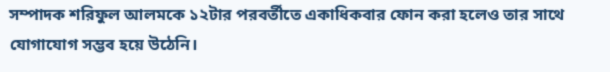সম্পাদক শরিফুল আলমকে ১২টার পরবর্তীতে একাধিকবার ফোন করা হলেও তার সাথে যোগাযোগ সম্ভব হয়ে উঠেনি।